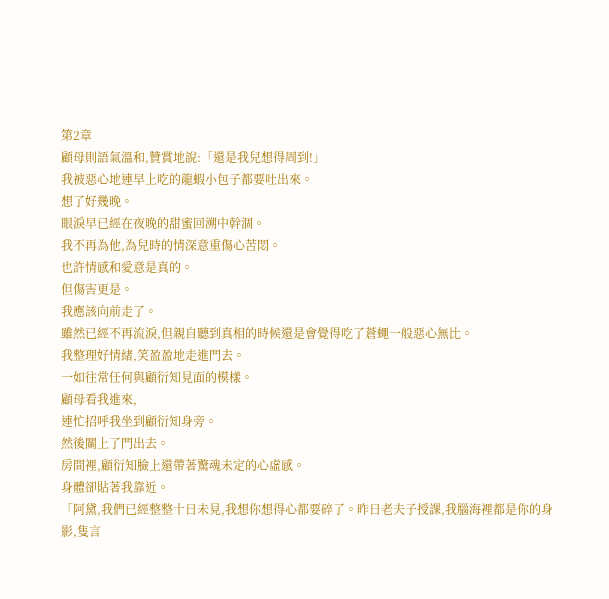第2章
顧母則語氣溫和,贊賞地說:「還是我兒想得周到!」
我被惡心地連早上吃的龍蝦小包子都要吐出來。
想了好幾晚。
眼淚早已經在夜晚的甜蜜回溯中幹涸。
我不再為他,為兒時的情深意重傷心苦悶。
也許情感和愛意是真的。
但傷害更是。
我應該向前走了。
雖然已經不再流淚,但親自聽到真相的時候還是會覺得吃了蒼蠅一般惡心無比。
我整理好情緒,笑盈盈地走進門去。
一如往常任何與顧衍知見面的模樣。
顧母看我進來,
連忙招呼我坐到顧衍知身旁。
然後關上了門出去。
房間裡,顧衍知臉上還帶著驚魂未定的心虛感。
身體卻貼著我靠近。
「阿黛,我們已經整整十日未見,我想你想得心都要碎了。昨日老夫子授課,我腦海裡都是你的身影,隻言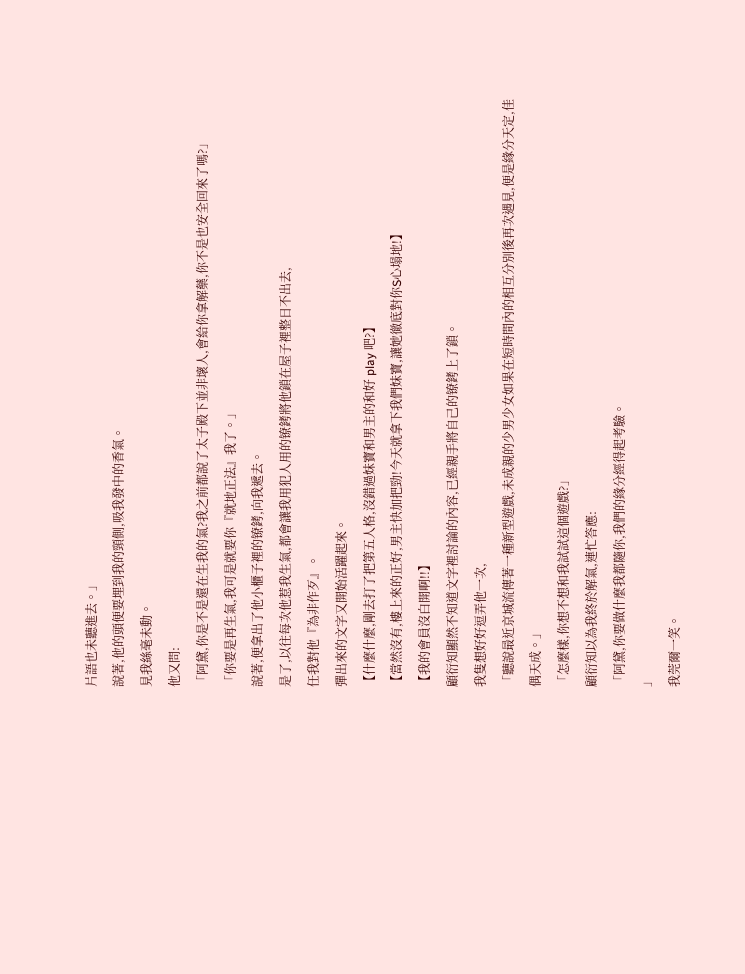片語也未聽進去。」
說著,他的頭便要埋到我的頸側,吸我發中的香氣。
見我絲毫未動。
他又問:
「阿黛,你是不是還在生我的氣?我之前都說了太子殿下並非壞人,會給你拿解藥,你不是也安全回來了嗎?」
「你要是再生氣,我可是就要你『就地正法』我了。」
說著,便拿出了他小櫃子裡的镣銬,向我遞去。
是了,以往每次他惹我生氣,都會讓我用犯人用的镣銬將他鎖在屋子裡整日不出去,
任我對他『為非作歹』。
彈出來的文字又開始活躍起來。
【什麼什麼,剛去打了把第五人格,沒錯過妹寶和男主的和好 play 吧?】
【當然沒有,樓上來的正好,男主快加把勁!今天就拿下我們妹寶,讓她徹底對你S心塌地!】
【我的會員沒白開啊!!】
顧衍知顯然不知道文字裡討論的內容,已經親手將自己的镣銬上了鎖。
我隻想好好逗弄他一次,
「聽說最近京城流傳著一種新型遊戲,未成親的少男少女如果在短時間內的相互分別後再次遇見,便是緣分天定,佳偶天成。」
「怎麼樣,你想不想和我試試這個遊戲?」
顧衍知以為我終於解氣,連忙答應:
「阿黛,你要做什麼我都隨你,我們的緣分經得起考驗。
」
我莞爾一笑。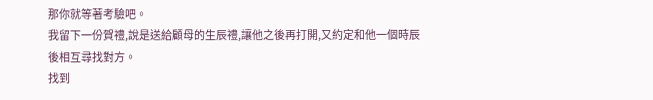那你就等著考驗吧。
我留下一份賀禮,說是送給顧母的生辰禮,讓他之後再打開,又約定和他一個時辰後相互尋找對方。
找到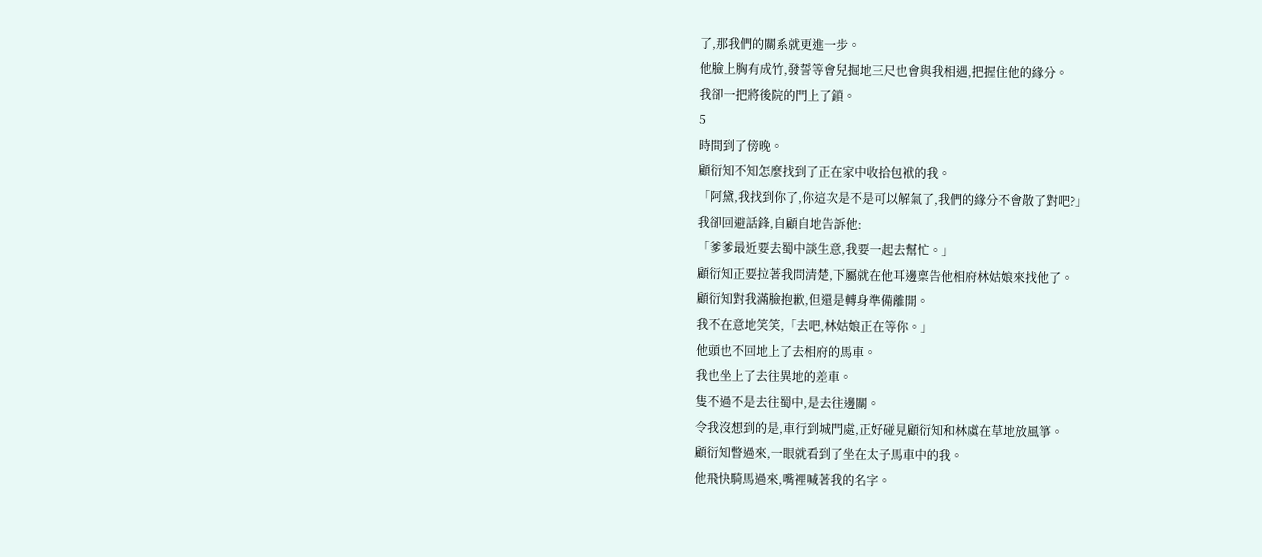了,那我們的關系就更進一步。
他臉上胸有成竹,發誓等會兒掘地三尺也會與我相遇,把握住他的緣分。
我卻一把將後院的門上了鎖。
5
時間到了傍晚。
顧衍知不知怎麼找到了正在家中收拾包袱的我。
「阿黛,我找到你了,你這次是不是可以解氣了,我們的緣分不會散了對吧?」
我卻回避話鋒,自顧自地告訴他:
「爹爹最近要去蜀中談生意,我要一起去幫忙。」
顧衍知正要拉著我問清楚,下屬就在他耳邊稟告他相府林姑娘來找他了。
顧衍知對我滿臉抱歉,但還是轉身準備離開。
我不在意地笑笑,「去吧,林姑娘正在等你。」
他頭也不回地上了去相府的馬車。
我也坐上了去往異地的差車。
隻不過不是去往蜀中,是去往邊關。
令我沒想到的是,車行到城門處,正好碰見顧衍知和林虞在草地放風箏。
顧衍知瞥過來,一眼就看到了坐在太子馬車中的我。
他飛快騎馬過來,嘴裡喊著我的名字。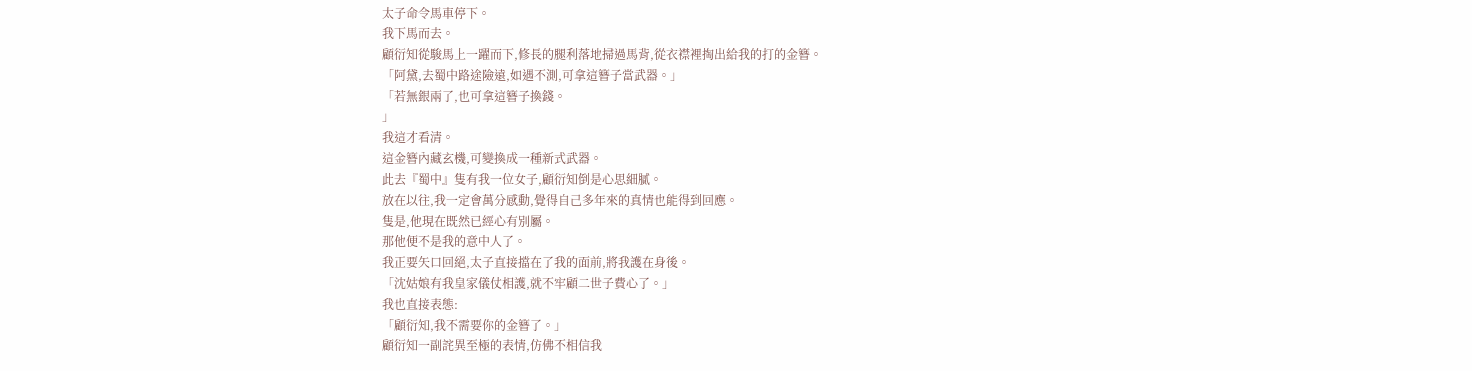太子命令馬車停下。
我下馬而去。
顧衍知從駿馬上一躍而下,修長的腿利落地掃過馬背,從衣襟裡掏出給我的打的金簪。
「阿黛,去蜀中路途險遠,如遇不測,可拿這簪子當武器。」
「若無銀兩了,也可拿這簪子換錢。
」
我這才看清。
這金簪內藏玄機,可變換成一種新式武器。
此去『蜀中』隻有我一位女子,顧衍知倒是心思細膩。
放在以往,我一定會萬分感動,覺得自己多年來的真情也能得到回應。
隻是,他現在既然已經心有別屬。
那他便不是我的意中人了。
我正要矢口回絕,太子直接擋在了我的面前,將我護在身後。
「沈姑娘有我皇家儀仗相護,就不牢顧二世子費心了。」
我也直接表態:
「顧衍知,我不需要你的金簪了。」
顧衍知一副詫異至極的表情,仿佛不相信我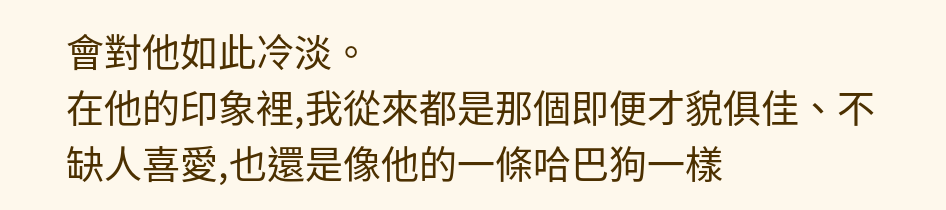會對他如此冷淡。
在他的印象裡,我從來都是那個即便才貌俱佳、不缺人喜愛,也還是像他的一條哈巴狗一樣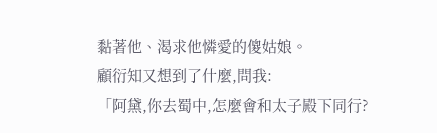黏著他、渴求他憐愛的傻姑娘。
顧衍知又想到了什麼,問我:
「阿黛,你去蜀中,怎麼會和太子殿下同行?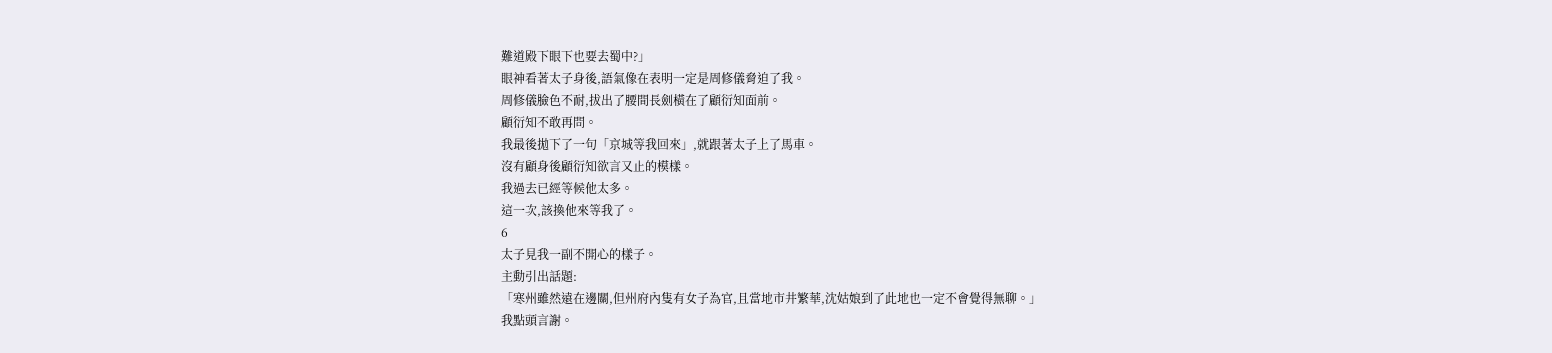難道殿下眼下也要去蜀中?」
眼神看著太子身後,語氣像在表明一定是周修儀脅迫了我。
周修儀臉色不耐,拔出了腰間長劍橫在了顧衍知面前。
顧衍知不敢再問。
我最後拋下了一句「京城等我回來」,就跟著太子上了馬車。
沒有顧身後顧衍知欲言又止的模樣。
我過去已經等候他太多。
這一次,該換他來等我了。
6
太子見我一副不開心的樣子。
主動引出話題:
「寒州雖然遠在邊關,但州府內隻有女子為官,且當地市井繁華,沈姑娘到了此地也一定不會覺得無聊。」
我點頭言謝。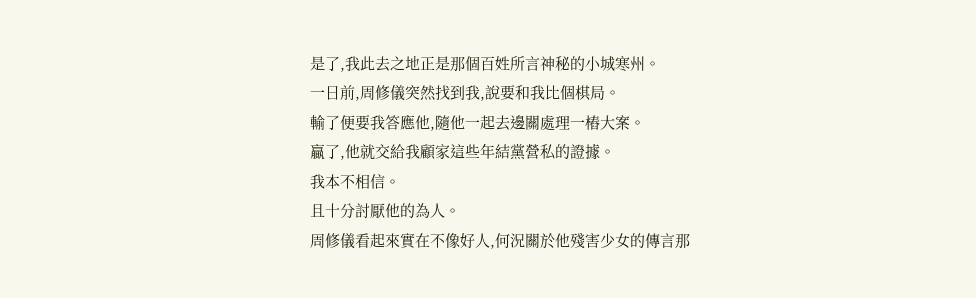是了,我此去之地正是那個百姓所言神秘的小城寒州。
一日前,周修儀突然找到我,說要和我比個棋局。
輸了便要我答應他,隨他一起去邊關處理一樁大案。
贏了,他就交給我顧家這些年結黨營私的證據。
我本不相信。
且十分討厭他的為人。
周修儀看起來實在不像好人,何況關於他殘害少女的傳言那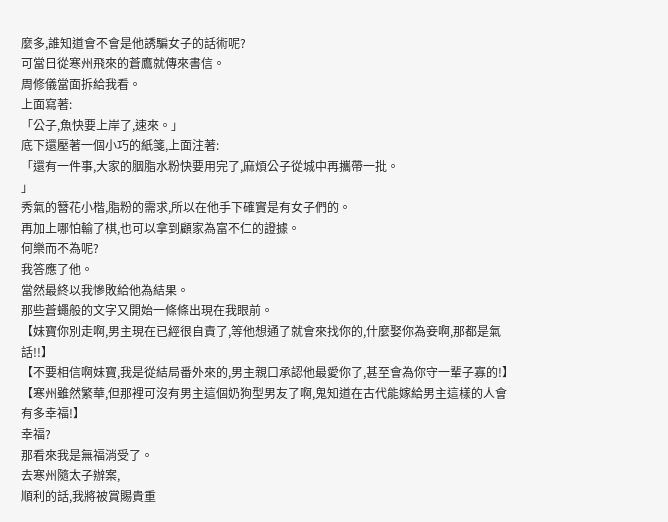麼多,誰知道會不會是他誘騙女子的話術呢?
可當日從寒州飛來的蒼鷹就傳來書信。
周修儀當面拆給我看。
上面寫著:
「公子,魚快要上岸了,速來。」
底下還壓著一個小巧的紙箋,上面注著:
「還有一件事,大家的胭脂水粉快要用完了,麻煩公子從城中再攜帶一批。
」
秀氣的簪花小楷,脂粉的需求,所以在他手下確實是有女子們的。
再加上哪怕輸了棋,也可以拿到顧家為富不仁的證據。
何樂而不為呢?
我答應了他。
當然最終以我慘敗給他為結果。
那些蒼蠅般的文字又開始一條條出現在我眼前。
【妹寶你別走啊,男主現在已經很自責了,等他想通了就會來找你的,什麼娶你為妾啊,那都是氣話!!】
【不要相信啊妹寶,我是從結局番外來的,男主親口承認他最愛你了,甚至會為你守一輩子寡的!】
【寒州雖然繁華,但那裡可沒有男主這個奶狗型男友了啊,鬼知道在古代能嫁給男主這樣的人會有多幸福!】
幸福?
那看來我是無福消受了。
去寒州隨太子辦案,
順利的話,我將被賞賜貴重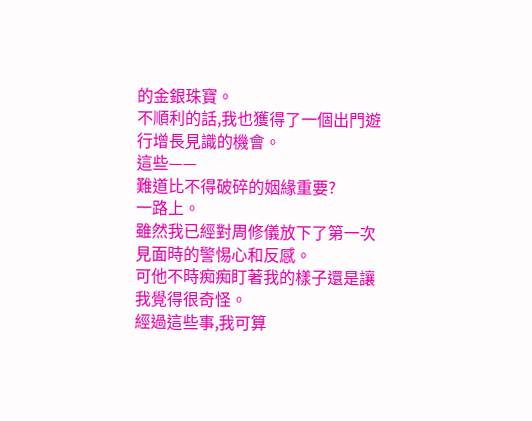的金銀珠寶。
不順利的話,我也獲得了一個出門遊行增長見識的機會。
這些——
難道比不得破碎的姻緣重要?
一路上。
雖然我已經對周修儀放下了第一次見面時的警惕心和反感。
可他不時痴痴盯著我的樣子還是讓我覺得很奇怪。
經過這些事,我可算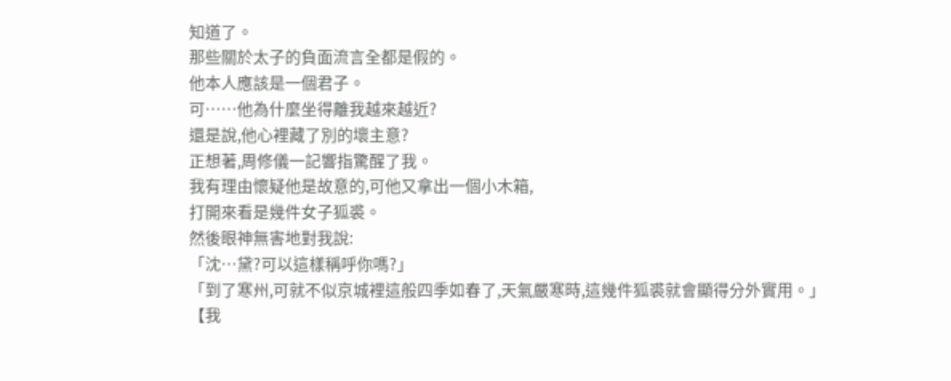知道了。
那些關於太子的負面流言全都是假的。
他本人應該是一個君子。
可……他為什麼坐得離我越來越近?
還是說,他心裡藏了別的壞主意?
正想著,周修儀一記響指驚醒了我。
我有理由懷疑他是故意的,可他又拿出一個小木箱,
打開來看是幾件女子狐裘。
然後眼神無害地對我說:
「沈…黛?可以這樣稱呼你嗎?」
「到了寒州,可就不似京城裡這般四季如春了,天氣嚴寒時,這幾件狐裘就會顯得分外實用。」
【我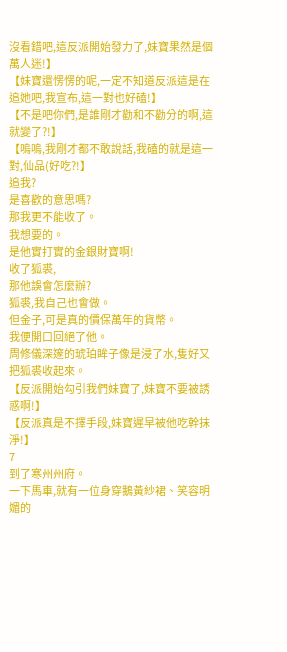沒看錯吧,這反派開始發力了,妹寶果然是個萬人迷!】
【妹寶還愣愣的呢,一定不知道反派這是在追她吧,我宣布,這一對也好磕!】
【不是吧你們,是誰剛才勸和不勸分的啊,這就變了?!】
【嗚嗚,我剛才都不敢說話,我磕的就是這一對,仙品(好吃?!】
追我?
是喜歡的意思嗎?
那我更不能收了。
我想要的。
是他實打實的金銀財寶啊!
收了狐裘,
那他誤會怎麼辦?
狐裘,我自己也會做。
但金子,可是真的價保萬年的貨幣。
我便開口回絕了他。
周修儀深邃的琥珀眸子像是浸了水,隻好又把狐裘收起來。
【反派開始勾引我們妹寶了,妹寶不要被誘惑啊!】
【反派真是不擇手段,妹寶遲早被他吃幹抹淨!】
7
到了寒州州府。
一下馬車,就有一位身穿鵝黃紗裙、笑容明媚的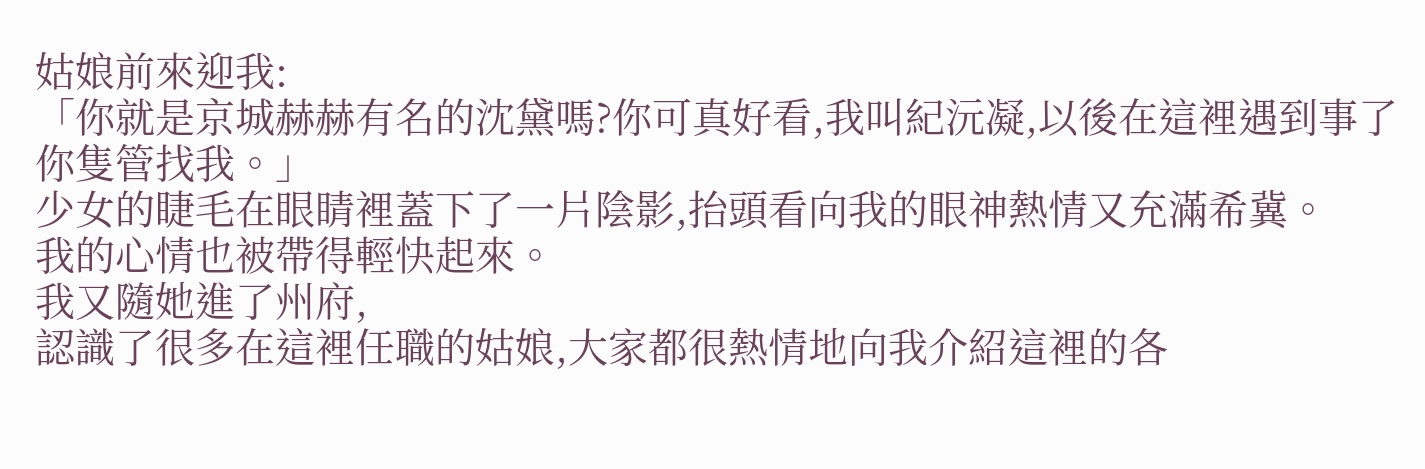姑娘前來迎我:
「你就是京城赫赫有名的沈黛嗎?你可真好看,我叫紀沅凝,以後在這裡遇到事了你隻管找我。」
少女的睫毛在眼睛裡蓋下了一片陰影,抬頭看向我的眼神熱情又充滿希冀。
我的心情也被帶得輕快起來。
我又隨她進了州府,
認識了很多在這裡任職的姑娘,大家都很熱情地向我介紹這裡的各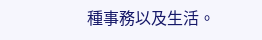種事務以及生活。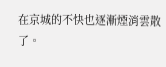在京城的不快也逐漸煙消雲散了。